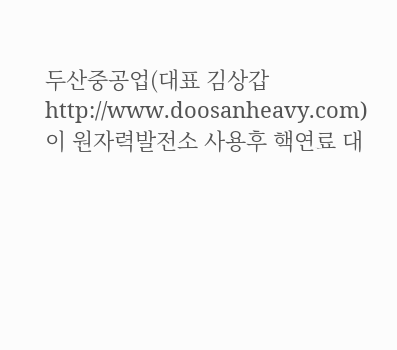두산중공업(대표 김상갑 http://www.doosanheavy.com)이 원자력발전소 사용후 핵연료 대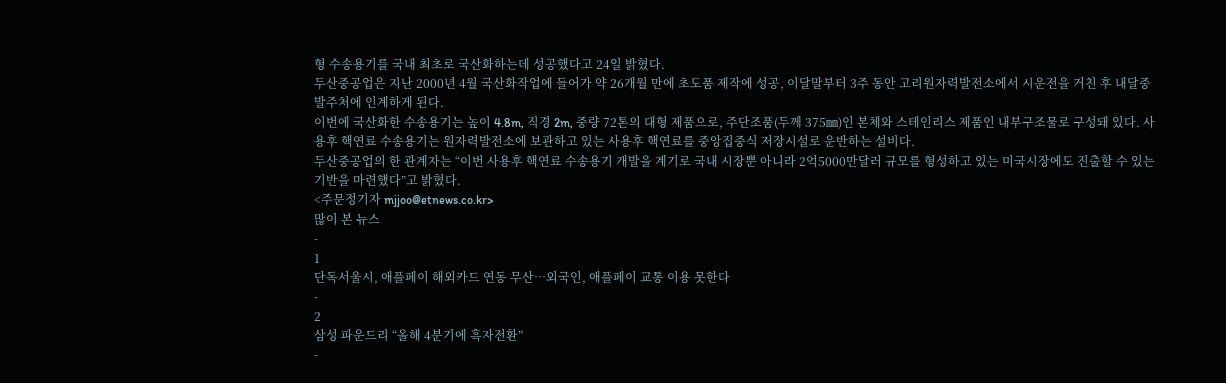형 수송용기를 국내 최초로 국산화하는데 성공했다고 24일 밝혔다.
두산중공업은 지난 2000년 4월 국산화작업에 들어가 약 26개월 만에 초도품 제작에 성공, 이달말부터 3주 동안 고리원자력발전소에서 시운전을 거친 후 내달중 발주처에 인계하게 된다.
이번에 국산화한 수송용기는 높이 4.8m, 직경 2m, 중량 72톤의 대형 제품으로, 주단조품(두께 375㎜)인 본체와 스테인리스 제품인 내부구조물로 구성돼 있다. 사용후 핵연료 수송용기는 원자력발전소에 보관하고 있는 사용후 핵연료를 중앙집중식 저장시설로 운반하는 설비다.
두산중공업의 한 관계자는 “이번 사용후 핵연료 수송용기 개발을 계기로 국내 시장뿐 아니라 2억5000만달러 규모를 형성하고 있는 미국시장에도 진출할 수 있는 기반을 마련했다”고 밝혔다.
<주문정기자 mjjoo@etnews.co.kr>
많이 본 뉴스
-
1
단독서울시, 애플페이 해외카드 연동 무산…외국인, 애플페이 교통 이용 못한다
-
2
삼성 파운드리 “올해 4분기에 흑자전환”
-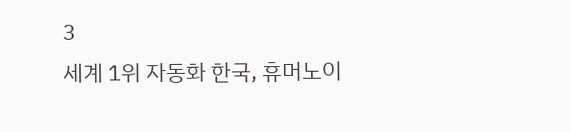3
세계 1위 자동화 한국, 휴머노이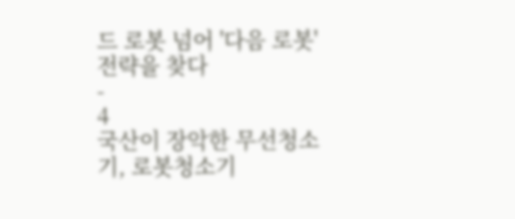드 로봇 넘어 '다음 로봇' 전략을 찾다
-
4
국산이 장악한 무선청소기, 로봇청소기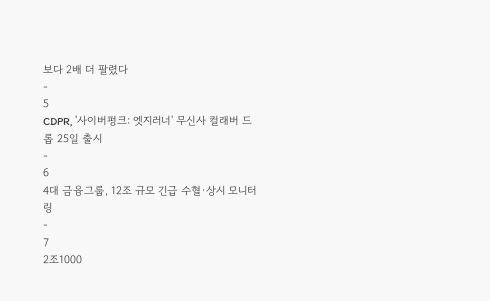보다 2배 더 팔렸다
-
5
CDPR, '사이버펑크: 엣지러너' 무신사 컬래버 드롭 25일 출시
-
6
4대 금융그룹, 12조 규모 긴급 수혈·상시 모니터링
-
7
2조1000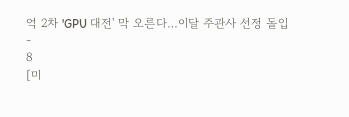억 2차 'GPU 대전' 막 오른다…이달 주관사 선정 돌입
-
8
[미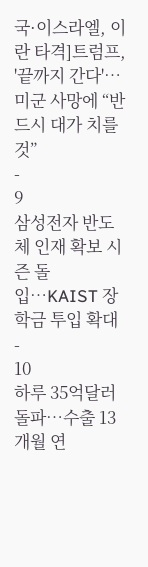국·이스라엘, 이란 타격]트럼프, '끝까지 간다'…미군 사망에 “반드시 대가 치를 것”
-
9
삼성전자 반도체 인재 확보 시즌 돌입…KAIST 장학금 투입 확대
-
10
하루 35억달러 돌파…수출 13개월 연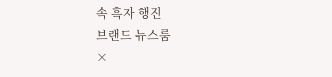속 흑자 행진
브랜드 뉴스룸
×